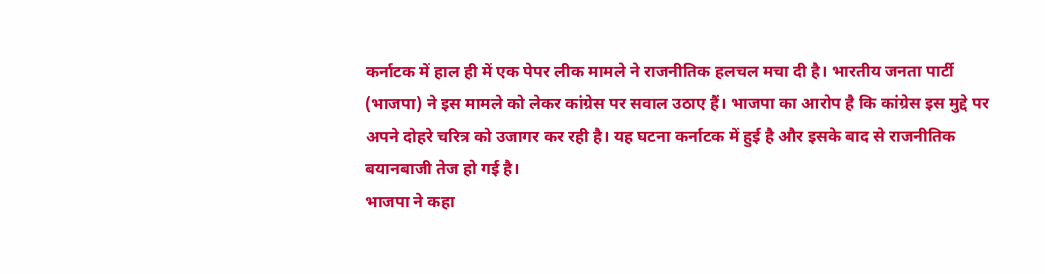कर्नाटक में हाल ही में एक पेपर लीक मामले ने राजनीतिक हलचल मचा दी है। भारतीय जनता पार्टी (भाजपा) ने इस मामले को लेकर कांग्रेस पर सवाल उठाए हैं। भाजपा का आरोप है कि कांग्रेस इस मुद्दे पर अपने दोहरे चरित्र को उजागर कर रही है। यह घटना कर्नाटक में हुई है और इसके बाद से राजनीतिक बयानबाजी तेज हो गई है।
भाजपा ने कहा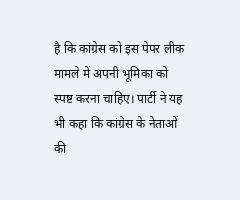है कि कांग्रेस को इस पेपर लीक मामले में अपनी भूमिका को स्पष्ट करना चाहिए। पार्टी ने यह भी कहा कि कांग्रेस के नेताओं की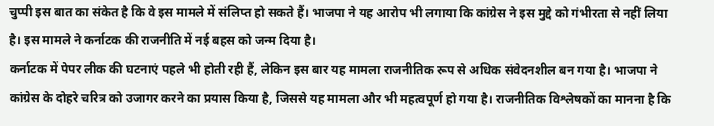चुप्पी इस बात का संकेत है कि वे इस मामले में संलिप्त हो सकते हैं। भाजपा ने यह आरोप भी लगाया कि कांग्रेस ने इस मुद्दे को गंभीरता से नहीं लिया है। इस मामले ने कर्नाटक की राजनीति में नई बहस को जन्म दिया है।
कर्नाटक में पेपर लीक की घटनाएं पहले भी होती रही हैं, लेकिन इस बार यह मामला राजनीतिक रूप से अधिक संवेदनशील बन गया है। भाजपा ने कांग्रेस के दोहरे चरित्र को उजागर करने का प्रयास किया है, जिससे यह मामला और भी महत्वपूर्ण हो गया है। राजनीतिक विश्लेषकों का मानना है कि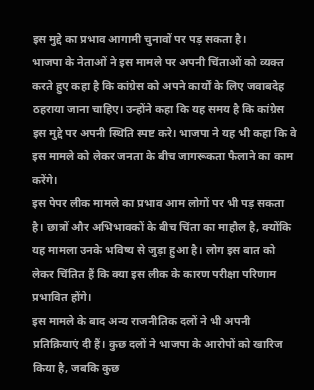इस मुद्दे का प्रभाव आगामी चुनावों पर पड़ सकता है।
भाजपा के नेताओं ने इस मामले पर अपनी चिंताओं को व्यक्त करते हुए कहा है कि कांग्रेस को अपने कार्यों के लिए जवाबदेह ठहराया जाना चाहिए। उन्होंने कहा कि यह समय है कि कांग्रेस इस मुद्दे पर अपनी स्थिति स्पष्ट करे। भाजपा ने यह भी कहा कि वे इस मामले को लेकर जनता के बीच जागरूकता फैलाने का काम करेंगे।
इस पेपर लीक मामले का प्रभाव आम लोगों पर भी पड़ सकता है। छात्रों और अभिभावकों के बीच चिंता का माहौल है, क्योंकि यह मामला उनके भविष्य से जुड़ा हुआ है। लोग इस बात को लेकर चिंतित हैं कि क्या इस लीक के कारण परीक्षा परिणाम प्रभावित होंगे।
इस मामले के बाद अन्य राजनीतिक दलों ने भी अपनी प्रतिक्रियाएं दी हैं। कुछ दलों ने भाजपा के आरोपों को खारिज किया है, जबकि कुछ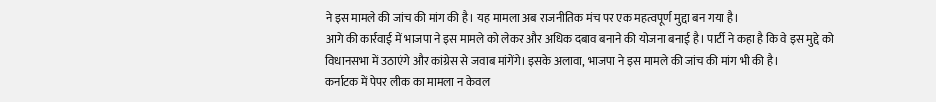ने इस मामले की जांच की मांग की है। यह मामला अब राजनीतिक मंच पर एक महत्वपूर्ण मुद्दा बन गया है।
आगे की कार्रवाई में भाजपा ने इस मामले को लेकर और अधिक दबाव बनाने की योजना बनाई है। पार्टी ने कहा है कि वे इस मुद्दे को विधानसभा में उठाएंगे और कांग्रेस से जवाब मांगेंगे। इसके अलावा, भाजपा ने इस मामले की जांच की मांग भी की है।
कर्नाटक में पेपर लीक का मामला न केवल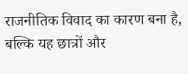राजनीतिक विवाद का कारण बना है, बल्कि यह छात्रों और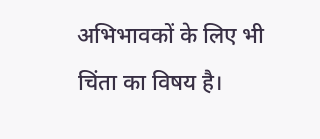अभिभावकों के लिए भी चिंता का विषय है।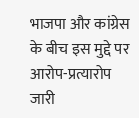भाजपा और कांग्रेस के बीच इस मुद्दे पर आरोप-प्रत्यारोप जारी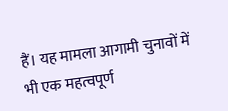हैं। यह मामला आगामी चुनावों में भी एक महत्वपूर्ण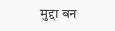मुद्दा बन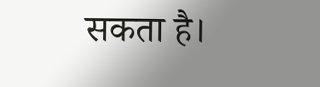सकता है।